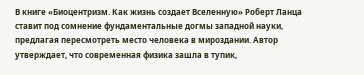В книге «Биоцентризм. Как жизнь создает Вселенную» Роберт Ланца ставит под сомнение фундаментальные догмы западной науки, предлагая пересмотреть место человека в мироздании. Автор утверждает, что современная физика зашла в тупик,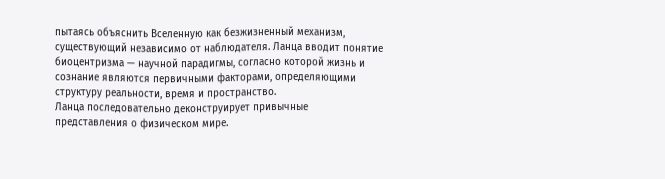пытаясь объяснить Вселенную как безжизненный механизм, существующий независимо от наблюдателя. Ланца вводит понятие биоцентризма — научной парадигмы, согласно которой жизнь и сознание являются первичными факторами, определяющими структуру реальности, время и пространство.
Ланца последовательно деконструирует привычные представления о физическом мире.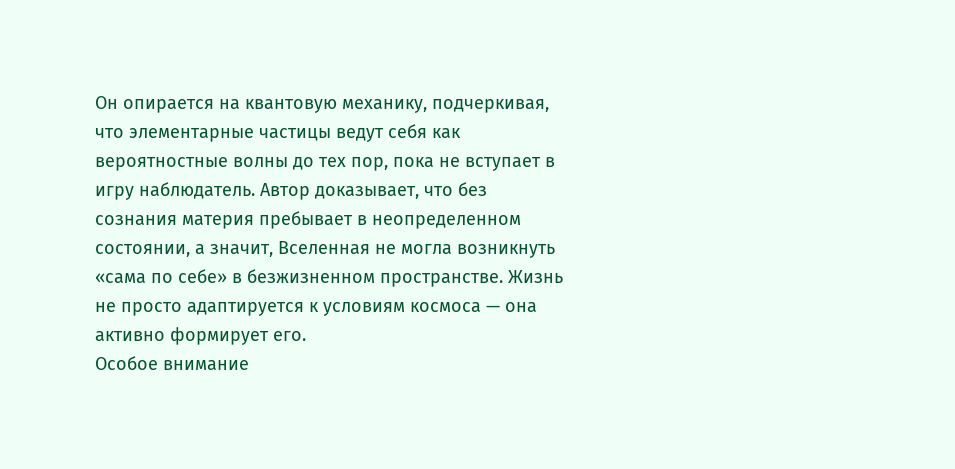Он опирается на квантовую механику, подчеркивая, что элементарные частицы ведут себя как вероятностные волны до тех пор, пока не вступает в игру наблюдатель. Автор доказывает, что без сознания материя пребывает в неопределенном состоянии, а значит, Вселенная не могла возникнуть «сама по себе» в безжизненном пространстве. Жизнь не просто адаптируется к условиям космоса — она активно формирует его.
Особое внимание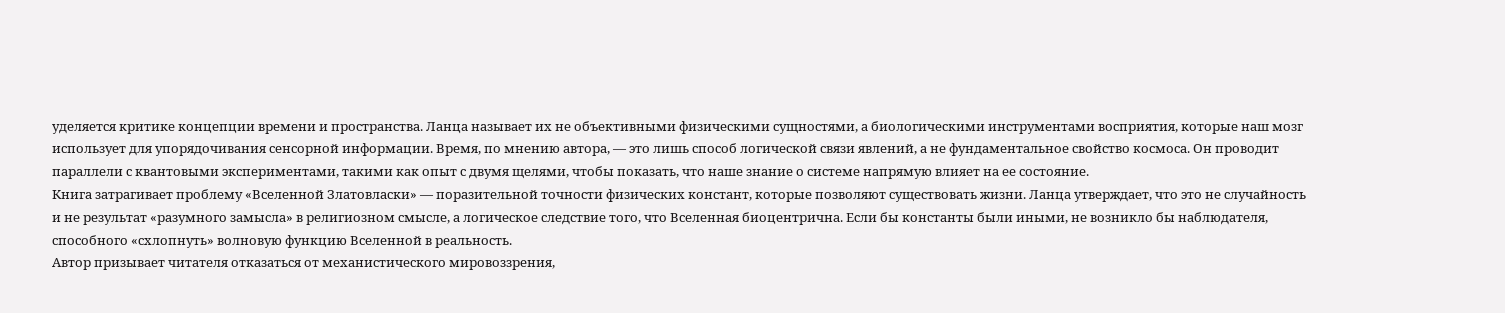уделяется критике концепции времени и пространства. Ланца называет их не объективными физическими сущностями, а биологическими инструментами восприятия, которые наш мозг использует для упорядочивания сенсорной информации. Время, по мнению автора, — это лишь способ логической связи явлений, а не фундаментальное свойство космоса. Он проводит параллели с квантовыми экспериментами, такими как опыт с двумя щелями, чтобы показать, что наше знание о системе напрямую влияет на ее состояние.
Книга затрагивает проблему «Вселенной Златовласки» — поразительной точности физических констант, которые позволяют существовать жизни. Ланца утверждает, что это не случайность и не результат «разумного замысла» в религиозном смысле, а логическое следствие того, что Вселенная биоцентрична. Если бы константы были иными, не возникло бы наблюдателя, способного «схлопнуть» волновую функцию Вселенной в реальность.
Автор призывает читателя отказаться от механистического мировоззрения,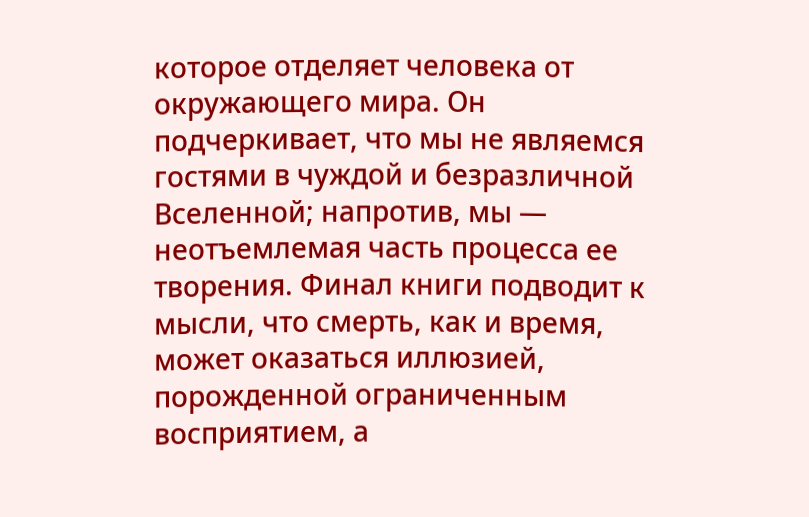которое отделяет человека от окружающего мира. Он подчеркивает, что мы не являемся гостями в чуждой и безразличной Вселенной; напротив, мы — неотъемлемая часть процесса ее творения. Финал книги подводит к мысли, что смерть, как и время, может оказаться иллюзией, порожденной ограниченным восприятием, а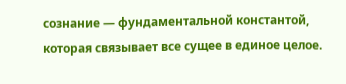сознание — фундаментальной константой, которая связывает все сущее в единое целое.